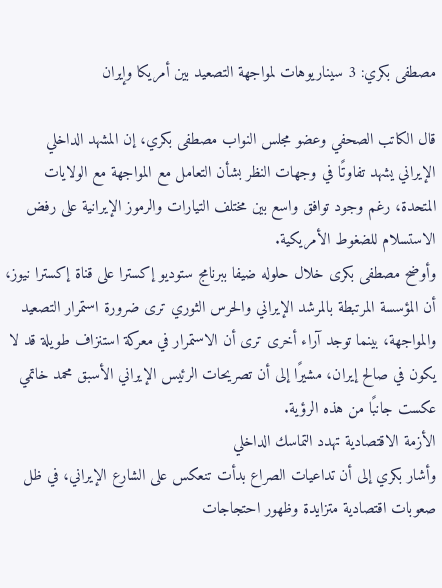مصطفى بكري: 3 سيناريوهات لمواجهة التصعيد بين أمريكا وإيران

قال الكاتب الصحفي وعضو مجلس النواب مصطفى بكري، إن المشهد الداخلي الإيراني يشهد تفاوتًا في وجهات النظر بشأن التعامل مع المواجهة مع الولايات المتحدة، رغم وجود توافق واسع بين مختلف التيارات والرموز الإيرانية على رفض الاستسلام للضغوط الأمريكية.
وأوضح مصطفى بكرى خلال حلوله ضيفا ببرنامج ستوديو إكسترا على قناة إكسترا نيوز، أن المؤسسة المرتبطة بالمرشد الإيراني والحرس الثوري ترى ضرورة استمرار التصعيد والمواجهة، بينما توجد آراء أخرى ترى أن الاستمرار في معركة استنزاف طويلة قد لا يكون في صالح إيران، مشيرًا إلى أن تصريحات الرئيس الإيراني الأسبق محمد خاتمي عكست جانبًا من هذه الرؤية.
الأزمة الاقتصادية تهدد التماسك الداخلي
وأشار بكري إلى أن تداعيات الصراع بدأت تنعكس على الشارع الإيراني، في ظل صعوبات اقتصادية متزايدة وظهور احتجاجات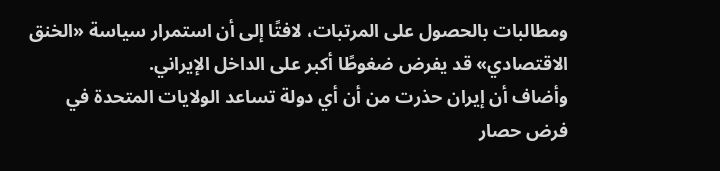ومطالبات بالحصول على المرتبات، لافتًا إلى أن استمرار سياسة «الخنق الاقتصادي» قد يفرض ضغوطًا أكبر على الداخل الإيراني.
وأضاف أن إيران حذرت من أن أي دولة تساعد الولايات المتحدة في فرض حصار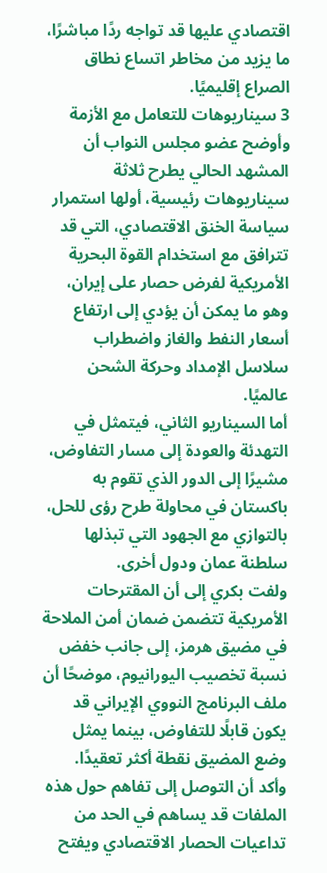اقتصادي عليها قد تواجه ردًا مباشرًا، ما يزيد من مخاطر اتساع نطاق الصراع إقليميًا.
3 سيناريوهات للتعامل مع الأزمة
وأوضح عضو مجلس النواب أن المشهد الحالي يطرح ثلاثة سيناريوهات رئيسية، أولها استمرار سياسة الخنق الاقتصادي، التي قد تترافق مع استخدام القوة البحرية الأمريكية لفرض حصار على إيران، وهو ما يمكن أن يؤدي إلى ارتفاع أسعار النفط والغاز واضطراب سلاسل الإمداد وحركة الشحن عالميًا.
أما السيناريو الثاني، فيتمثل في التهدئة والعودة إلى مسار التفاوض، مشيرًا إلى الدور الذي تقوم به باكستان في محاولة طرح رؤى للحل، بالتوازي مع الجهود التي تبذلها سلطنة عمان ودول أخرى.
ولفت بكري إلى أن المقترحات الأمريكية تتضمن ضمان أمن الملاحة في مضيق هرمز، إلى جانب خفض نسبة تخصيب اليورانيوم، موضحًا أن ملف البرنامج النووي الإيراني قد يكون قابلًا للتفاوض، بينما يمثل وضع المضيق نقطة أكثر تعقيدًا.
وأكد أن التوصل إلى تفاهم حول هذه الملفات قد يساهم في الحد من تداعيات الحصار الاقتصادي ويفتح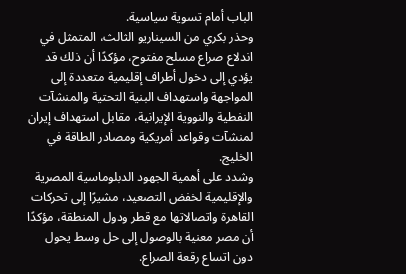الباب أمام تسوية سياسية.
وحذر بكري من السيناريو الثالث، المتمثل في اندلاع صراع مسلح مفتوح، مؤكدًا أن ذلك قد يؤدي إلى دخول أطراف إقليمية متعددة إلى المواجهة واستهداف البنية التحتية والمنشآت النفطية والنووية الإيرانية، مقابل استهداف إيران لمنشآت وقواعد أمريكية ومصادر الطاقة في الخليج.
وشدد على أهمية الجهود الدبلوماسية المصرية والإقليمية لخفض التصعيد، مشيرًا إلى تحركات القاهرة واتصالاتها مع قطر ودول المنطقة، مؤكدًا أن مصر معنية بالوصول إلى حل وسط يحول دون اتساع رقعة الصراع.